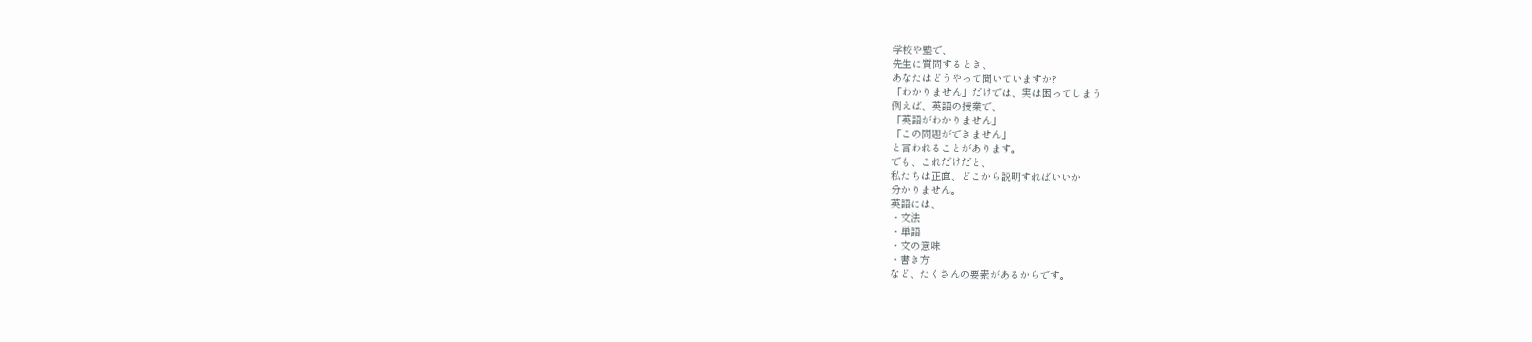学校や塾で、
先生に質問するとき、
あなたはどうやって聞いていますか?
「わかりません」だけでは、実は困ってしまう
例えば、英語の授業で、
「英語がわかりません」
「この問題ができません」
と言われることがあります。
でも、これだけだと、
私たちは正直、どこから説明すればいいか
分かりません。
英語には、
・文法
・単語
・文の意味
・書き方
など、たくさんの要素があるからです。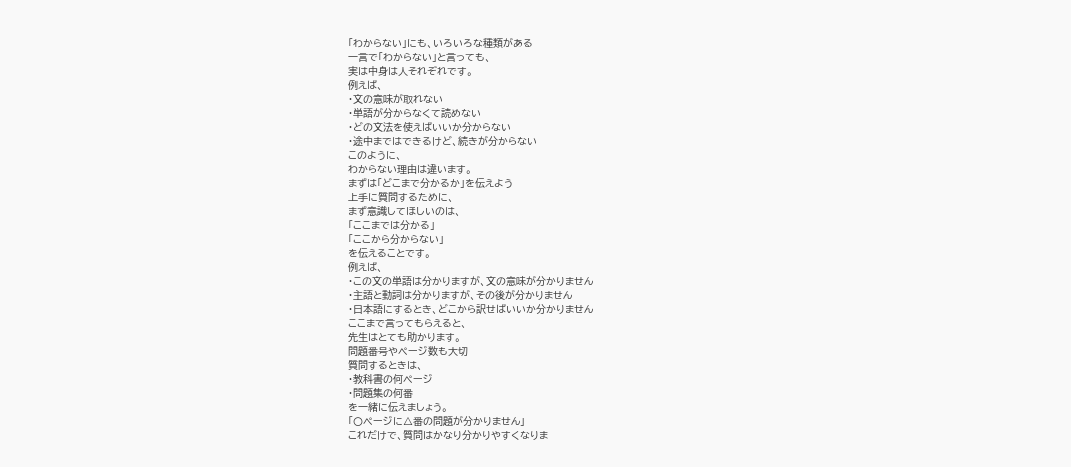「わからない」にも、いろいろな種類がある
一言で「わからない」と言っても、
実は中身は人それぞれです。
例えば、
・文の意味が取れない
・単語が分からなくて読めない
・どの文法を使えばいいか分からない
・途中まではできるけど、続きが分からない
このように、
わからない理由は違います。
まずは「どこまで分かるか」を伝えよう
上手に質問するために、
まず意識してほしいのは、
「ここまでは分かる」
「ここから分からない」
を伝えることです。
例えば、
・この文の単語は分かりますが、文の意味が分かりません
・主語と動詞は分かりますが、その後が分かりません
・日本語にするとき、どこから訳せばいいか分かりません
ここまで言ってもらえると、
先生はとても助かります。
問題番号やページ数も大切
質問するときは、
・教科書の何ページ
・問題集の何番
を一緒に伝えましょう。
「〇ページに△番の問題が分かりません」
これだけで、質問はかなり分かりやすくなりま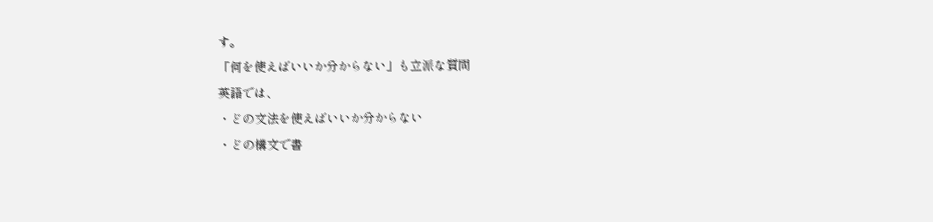す。
「何を使えばいいか分からない」も立派な質問
英語では、
・どの文法を使えばいいか分からない
・どの構文で書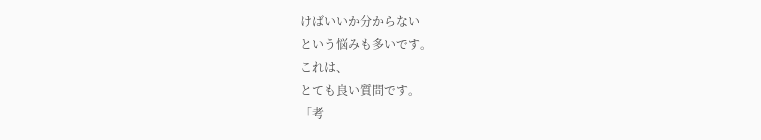けばいいか分からない
という悩みも多いです。
これは、
とても良い質問です。
「考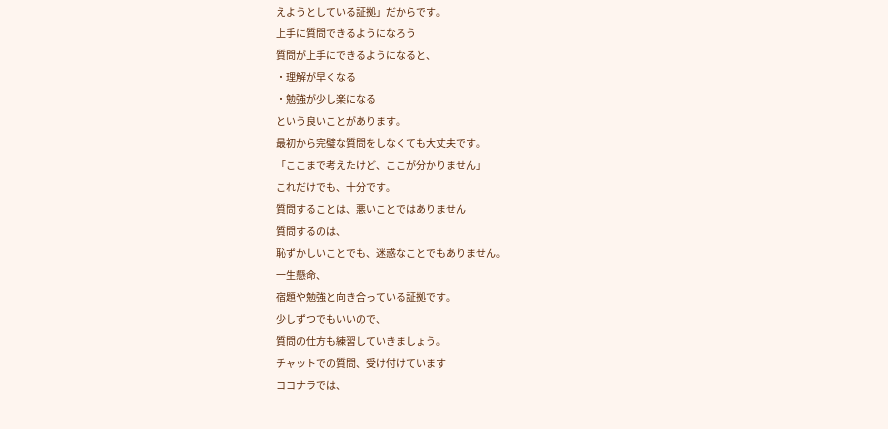えようとしている証拠」だからです。
上手に質問できるようになろう
質問が上手にできるようになると、
・理解が早くなる
・勉強が少し楽になる
という良いことがあります。
最初から完璧な質問をしなくても大丈夫です。
「ここまで考えたけど、ここが分かりません」
これだけでも、十分です。
質問することは、悪いことではありません
質問するのは、
恥ずかしいことでも、迷惑なことでもありません。
一生懸命、
宿題や勉強と向き合っている証拠です。
少しずつでもいいので、
質問の仕方も練習していきましょう。
チャットでの質問、受け付けています
ココナラでは、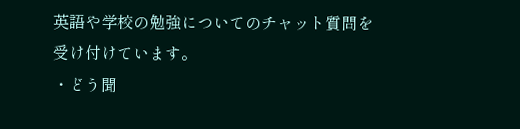英語や学校の勉強についてのチャット質問を
受け付けています。
・どう聞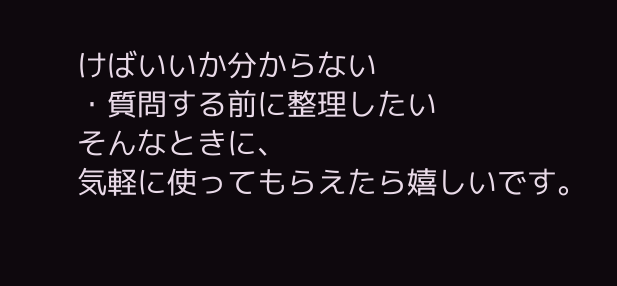けばいいか分からない
・質問する前に整理したい
そんなときに、
気軽に使ってもらえたら嬉しいです。